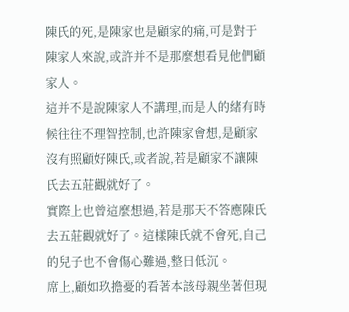陳氏的死,是陳家也是顧家的痛,可是對于陳家人來說,或許并不是那麼想看見他們顧家人。
這并不是說陳家人不講理,而是人的緒有時候往往不理智控制,也許陳家會想,是顧家沒有照顧好陳氏,或者說,若是顧家不讓陳氏去五莊觀就好了。
實際上也曾這麼想過,若是那天不答應陳氏去五莊觀就好了。這樣陳氏就不會死,自己的兒子也不會傷心難過,整日低沉。
席上,顧如玖擔憂的看著本該母親坐著但現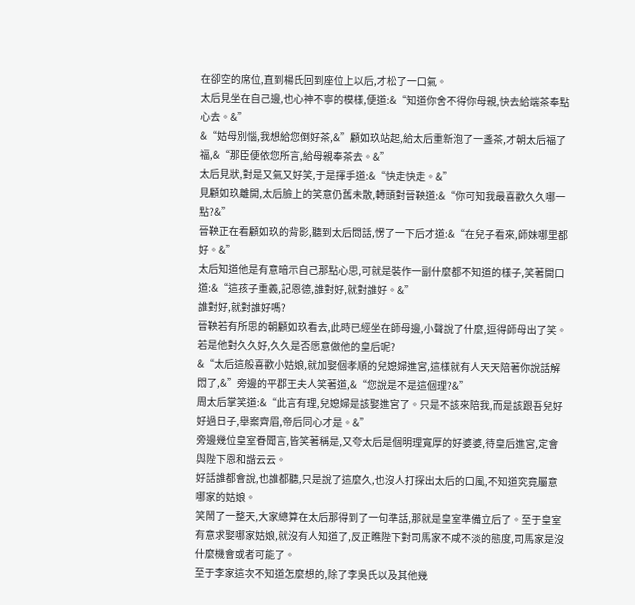在卻空的席位,直到楊氏回到座位上以后,才松了一口氣。
太后見坐在自己邊,也心神不寧的模樣,便道:&“知道你舍不得你母親,快去給端茶奉點心去。&”
&“姑母別惱,我想給您倒好茶,&”顧如玖站起,給太后重新泡了一盞茶,才朝太后福了福,&“那臣便依您所言,給母親奉茶去。&”
太后見狀,對是又氣又好笑,于是揮手道:&“快走快走。&”
見顧如玖離開,太后臉上的笑意仍舊未散,轉頭對晉鞅道:&“你可知我最喜歡久久哪一點?&”
晉鞅正在看顧如玖的背影,聽到太后問話,愣了一下后才道:&“在兒子看來,師妹哪里都好。&”
太后知道他是有意暗示自己那點心思,可就是裝作一副什麼都不知道的樣子,笑著開口道:&“這孩子重義,記恩德,誰對好,就對誰好。&”
誰對好,就對誰好嗎?
晉鞅若有所思的朝顧如玖看去,此時已經坐在師母邊,小聲說了什麼,逗得師母出了笑。
若是他對久久好,久久是否愿意做他的皇后呢?
&“太后這般喜歡小姑娘,就加娶個孝順的兒媳婦進宮,這樣就有人天天陪著你說話解悶了,&”旁邊的平郡王夫人笑著道,&“您說是不是這個理?&”
周太后掌笑道:&“此言有理,兒媳婦是該娶進宮了。只是不該來陪我,而是該跟吾兒好好過日子,舉案齊眉,帝后同心才是。&”
旁邊幾位皇室眷聞言,皆笑著稱是,又夸太后是個明理寬厚的好婆婆,待皇后進宮,定會與陛下恩和諧云云。
好話誰都會說,也誰都聽,只是說了這麼久,也沒人打探出太后的口風,不知道究竟屬意哪家的姑娘。
笑鬧了一整天,大家總算在太后那得到了一句準話,那就是皇室準備立后了。至于皇室有意求娶哪家姑娘,就沒有人知道了,反正瞧陛下對司馬家不咸不淡的態度,司馬家是沒什麼機會或者可能了。
至于李家這次不知道怎麼想的,除了李吳氏以及其他幾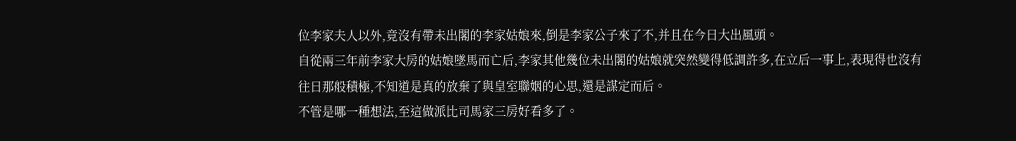位李家夫人以外,竟沒有帶未出閣的李家姑娘來,倒是李家公子來了不,并且在今日大出風頭。
自從兩三年前李家大房的姑娘墜馬而亡后,李家其他幾位未出閣的姑娘就突然變得低調許多,在立后一事上,表現得也沒有往日那般積極,不知道是真的放棄了與皇室聯姻的心思,還是謀定而后。
不管是哪一種想法,至這做派比司馬家三房好看多了。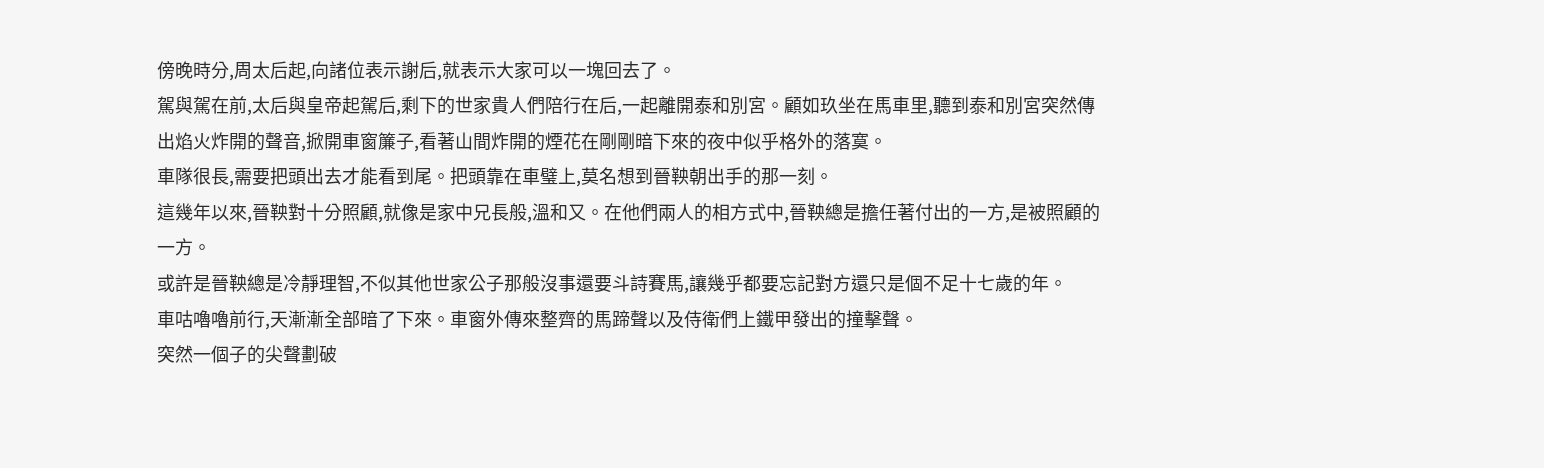傍晚時分,周太后起,向諸位表示謝后,就表示大家可以一塊回去了。
駕與駕在前,太后與皇帝起駕后,剩下的世家貴人們陪行在后,一起離開泰和別宮。顧如玖坐在馬車里,聽到泰和別宮突然傳出焰火炸開的聲音,掀開車窗簾子,看著山間炸開的煙花在剛剛暗下來的夜中似乎格外的落寞。
車隊很長,需要把頭出去才能看到尾。把頭靠在車璧上,莫名想到晉鞅朝出手的那一刻。
這幾年以來,晉鞅對十分照顧,就像是家中兄長般,溫和又。在他們兩人的相方式中,晉鞅總是擔任著付出的一方,是被照顧的一方。
或許是晉鞅總是冷靜理智,不似其他世家公子那般沒事還要斗詩賽馬,讓幾乎都要忘記對方還只是個不足十七歲的年。
車咕嚕嚕前行,天漸漸全部暗了下來。車窗外傳來整齊的馬蹄聲以及侍衛們上鐵甲發出的撞擊聲。
突然一個子的尖聲劃破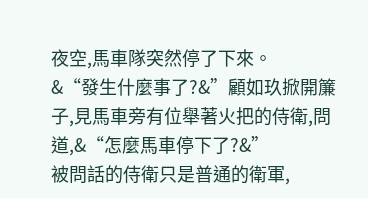夜空,馬車隊突然停了下來。
&“發生什麼事了?&”顧如玖掀開簾子,見馬車旁有位舉著火把的侍衛,問道,&“怎麼馬車停下了?&”
被問話的侍衛只是普通的衛軍,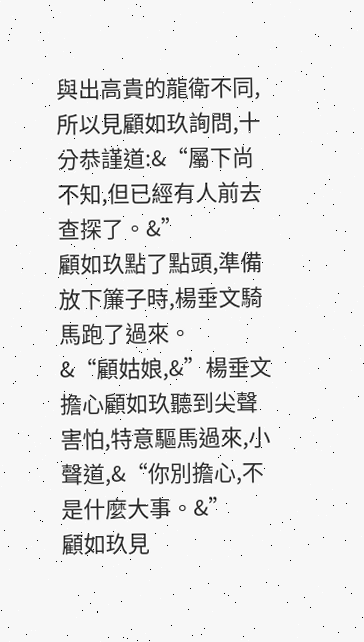與出高貴的龍衛不同,所以見顧如玖詢問,十分恭謹道:&“屬下尚不知,但已經有人前去查探了。&”
顧如玖點了點頭,準備放下簾子時,楊垂文騎馬跑了過來。
&“顧姑娘,&”楊垂文擔心顧如玖聽到尖聲害怕,特意驅馬過來,小聲道,&“你別擔心,不是什麼大事。&”
顧如玖見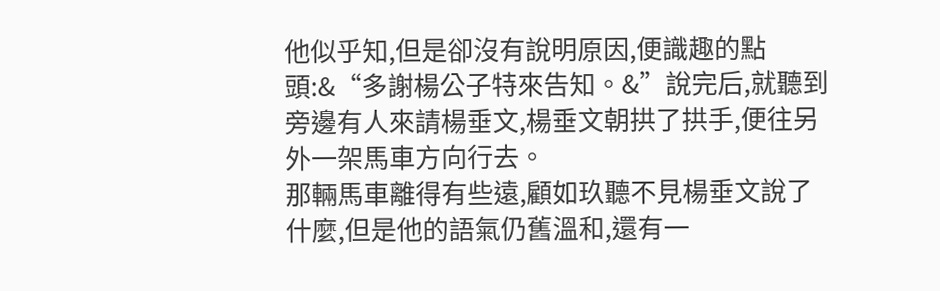他似乎知,但是卻沒有說明原因,便識趣的點頭:&“多謝楊公子特來告知。&”說完后,就聽到旁邊有人來請楊垂文,楊垂文朝拱了拱手,便往另外一架馬車方向行去。
那輛馬車離得有些遠,顧如玖聽不見楊垂文說了什麼,但是他的語氣仍舊溫和,還有一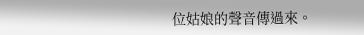位姑娘的聲音傳過來。